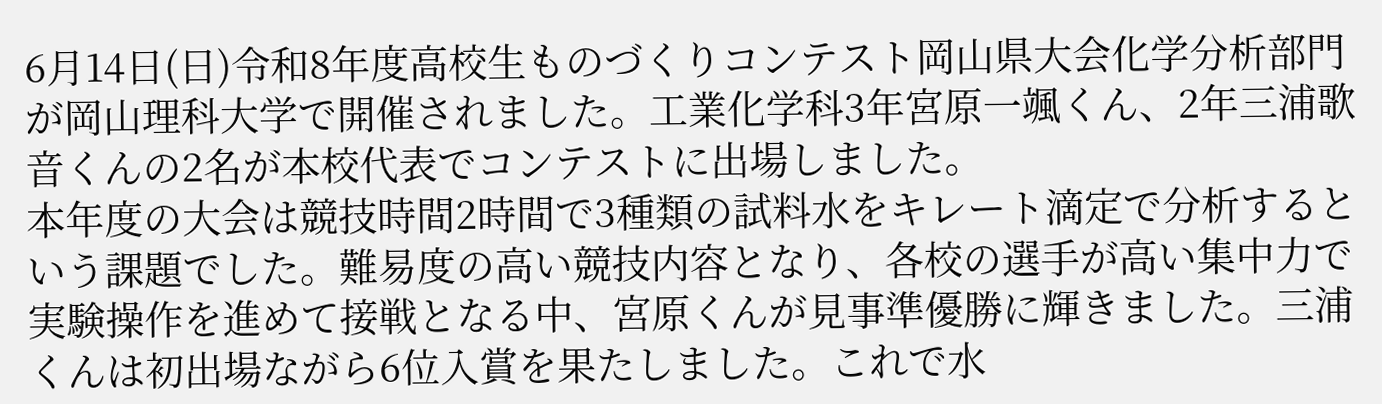6月14日(日)令和8年度高校生ものづくりコンテスト岡山県大会化学分析部門が岡山理科大学で開催されました。工業化学科3年宮原一颯くん、2年三浦歌音くんの2名が本校代表でコンテストに出場しました。
本年度の大会は競技時間2時間で3種類の試料水をキレート滴定で分析するという課題でした。難易度の高い競技内容となり、各校の選手が高い集中力で実験操作を進めて接戦となる中、宮原くんが見事準優勝に輝きました。三浦くんは初出場ながら6位入賞を果たしました。これで水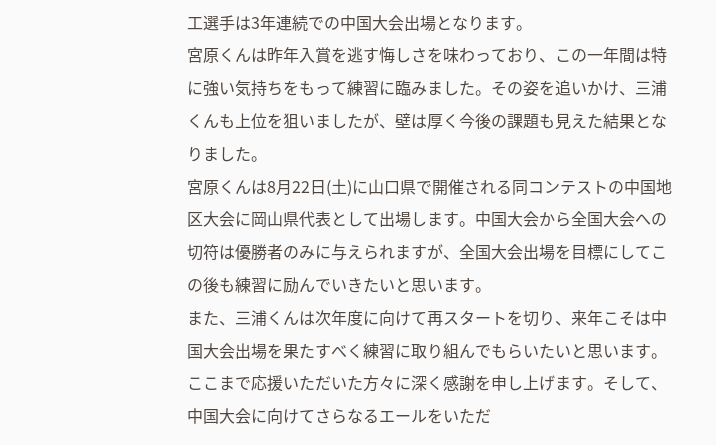工選手は3年連続での中国大会出場となります。
宮原くんは昨年入賞を逃す悔しさを味わっており、この一年間は特に強い気持ちをもって練習に臨みました。その姿を追いかけ、三浦くんも上位を狙いましたが、壁は厚く今後の課題も見えた結果となりました。
宮原くんは8月22日(土)に山口県で開催される同コンテストの中国地区大会に岡山県代表として出場します。中国大会から全国大会への切符は優勝者のみに与えられますが、全国大会出場を目標にしてこの後も練習に励んでいきたいと思います。
また、三浦くんは次年度に向けて再スタートを切り、来年こそは中国大会出場を果たすべく練習に取り組んでもらいたいと思います。
ここまで応援いただいた方々に深く感謝を申し上げます。そして、中国大会に向けてさらなるエールをいただ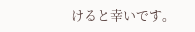けると幸いです。